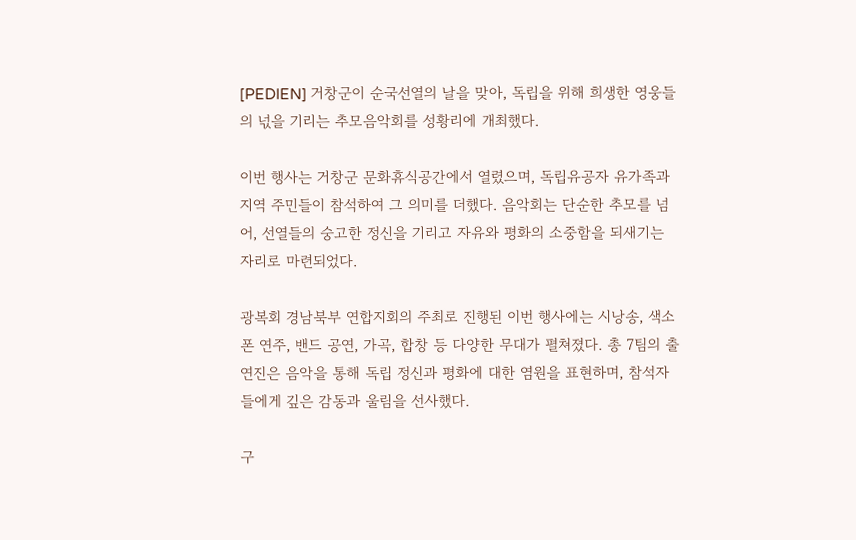[PEDIEN] 거창군이 순국선열의 날을 맞아, 독립을 위해 희생한 영웅들의 넋을 기리는 추모음악회를 성황리에 개최했다.

이번 행사는 거창군 문화휴식공간에서 열렸으며, 독립유공자 유가족과 지역 주민들이 참석하여 그 의미를 더했다. 음악회는 단순한 추모를 넘어, 선열들의 숭고한 정신을 기리고 자유와 평화의 소중함을 되새기는 자리로 마련되었다.

광복회 경남북부 연합지회의 주최로 진행된 이번 행사에는 시낭송, 색소폰 연주, 밴드 공연, 가곡, 합창 등 다양한 무대가 펼쳐졌다. 총 7팀의 출연진은 음악을 통해 독립 정신과 평화에 대한 염원을 표현하며, 참석자들에게 깊은 감동과 울림을 선사했다.

구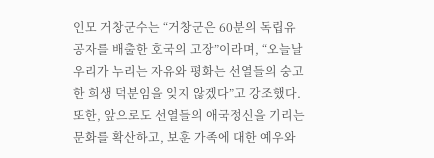인모 거창군수는 “거창군은 60분의 독립유공자를 배출한 호국의 고장”이라며, “오늘날 우리가 누리는 자유와 평화는 선열들의 숭고한 희생 덕분임을 잊지 않겠다”고 강조했다. 또한, 앞으로도 선열들의 애국정신을 기리는 문화를 확산하고, 보훈 가족에 대한 예우와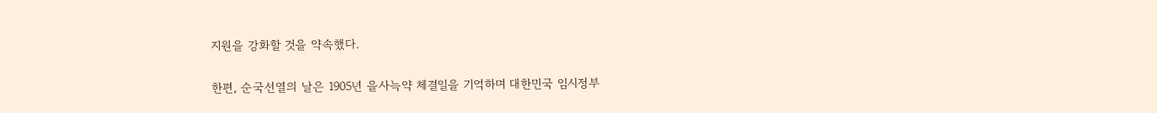지원을 강화할 것을 약속했다.

한편, 순국선열의 날은 1905년 을사늑약 체결일을 기억하며 대한민국 임시정부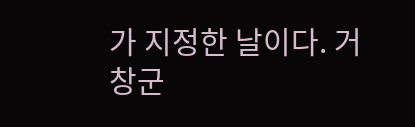가 지정한 날이다. 거창군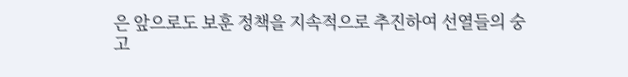은 앞으로도 보훈 정책을 지속적으로 추진하여 선열들의 숭고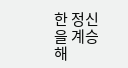한 정신을 계승해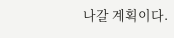나갈 계획이다.